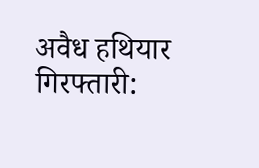अवैध हथियार गिरफ्तारी: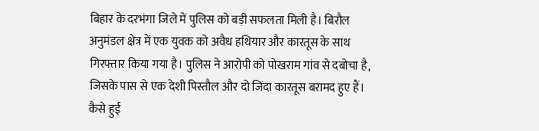बिहार के दरभंगा जिले में पुलिस को बड़ी सफलता मिली है। बिरौल अनुमंडल क्षेत्र में एक युवक को अवैध हथियार और कारतूस के साथ गिरफ्तार किया गया है। पुलिस ने आरोपी को पोखराम गांव से दबोचा है, जिसके पास से एक देशी पिस्तौल और दो जिंदा कारतूस बरामद हुए हैं।
कैसे हुई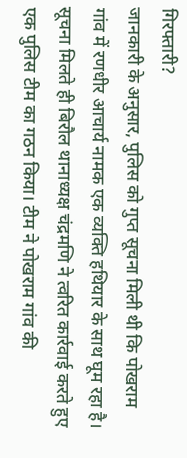गिरफ्तारी?
जानकारी के अनुसार, पुलिस को गुप्त सूचना मिली थी कि पोखराम गांव में रणधीर आचार्य नामक एक व्यक्ति हथियार के साथ घूम रहा है। सूचना मिलते ही बिरौल थानाध्यक्ष चंद्रमणि ने त्वरित कार्रवाई करते हुए एक पुलिस टीम का गठन किया। टीम ने पोखराम गांव की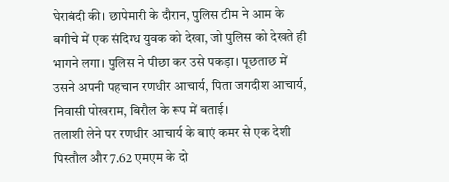घेराबंदी की। छापेमारी के दौरान, पुलिस टीम ने आम के बगीचे में एक संदिग्ध युवक को देखा, जो पुलिस को देखते ही भागने लगा। पुलिस ने पीछा कर उसे पकड़ा। पूछताछ में उसने अपनी पहचान रणधीर आचार्य, पिता जगदीश आचार्य, निवासी पोखराम, बिरौल के रूप में बताई।
तलाशी लेने पर रणधीर आचार्य के बाएं कमर से एक देशी पिस्तौल और 7.62 एमएम के दो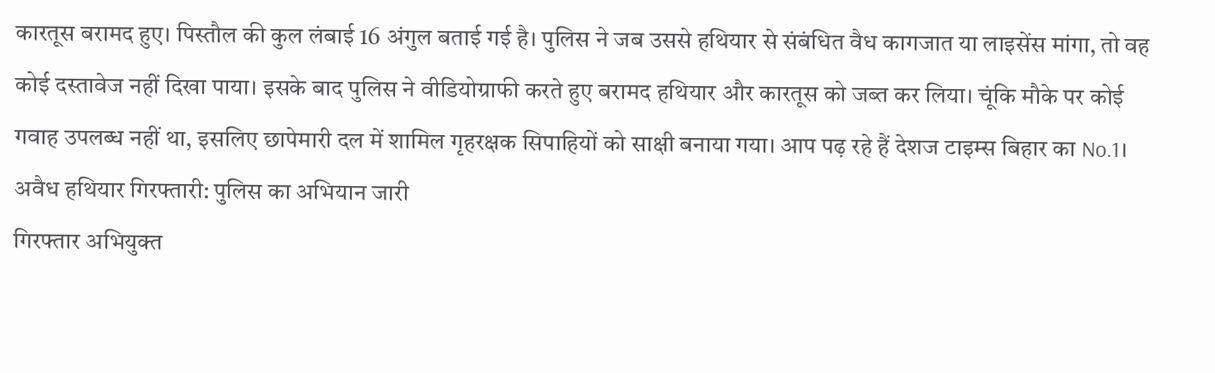कारतूस बरामद हुए। पिस्तौल की कुल लंबाई 16 अंगुल बताई गई है। पुलिस ने जब उससे हथियार से संबंधित वैध कागजात या लाइसेंस मांगा, तो वह कोई दस्तावेज नहीं दिखा पाया। इसके बाद पुलिस ने वीडियोग्राफी करते हुए बरामद हथियार और कारतूस को जब्त कर लिया। चूंकि मौके पर कोई गवाह उपलब्ध नहीं था, इसलिए छापेमारी दल में शामिल गृहरक्षक सिपाहियों को साक्षी बनाया गया। आप पढ़ रहे हैं देशज टाइम्स बिहार का No.1।
अवैध हथियार गिरफ्तारी: पुलिस का अभियान जारी
गिरफ्तार अभियुक्त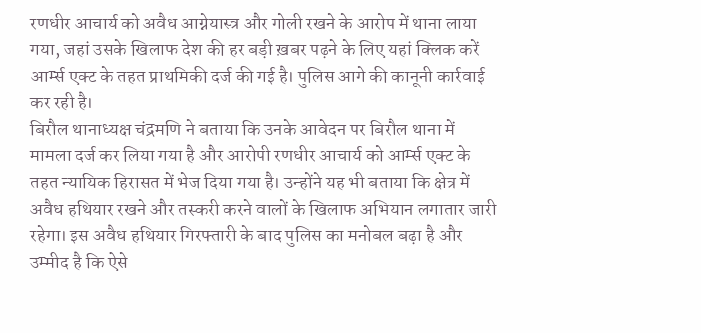रणधीर आचार्य को अवैध आग्नेयास्त्र और गोली रखने के आरोप में थाना लाया गया, जहां उसके खिलाफ देश की हर बड़ी ख़बर पढ़ने के लिए यहां क्लिक करें आर्म्स एक्ट के तहत प्राथमिकी दर्ज की गई है। पुलिस आगे की कानूनी कार्रवाई कर रही है।
बिरौल थानाध्यक्ष चंद्रमणि ने बताया कि उनके आवेदन पर बिरौल थाना में मामला दर्ज कर लिया गया है और आरोपी रणधीर आचार्य को आर्म्स एक्ट के तहत न्यायिक हिरासत में भेज दिया गया है। उन्होंने यह भी बताया कि क्षेत्र में अवैध हथियार रखने और तस्करी करने वालों के खिलाफ अभियान लगातार जारी रहेगा। इस अवैध हथियार गिरफ्तारी के बाद पुलिस का मनोबल बढ़ा है और उम्मीद है कि ऐसे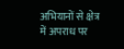अभियानों से क्षेत्र में अपराध पर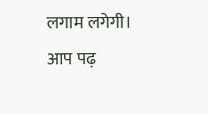लगाम लगेगी। आप पढ़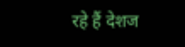रहे हैं देशज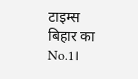टाइम्स बिहार का No.1।